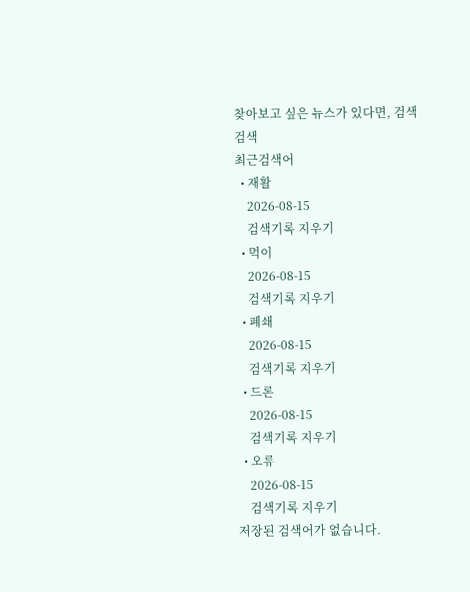찾아보고 싶은 뉴스가 있다면, 검색
검색
최근검색어
  • 재활
    2026-08-15
    검색기록 지우기
  • 먹이
    2026-08-15
    검색기록 지우기
  • 폐쇄
    2026-08-15
    검색기록 지우기
  • 드론
    2026-08-15
    검색기록 지우기
  • 오류
    2026-08-15
    검색기록 지우기
저장된 검색어가 없습니다.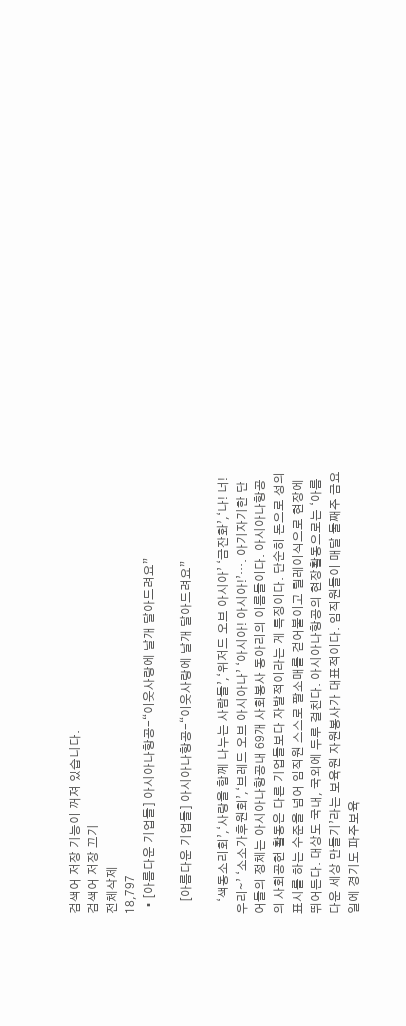검색어 저장 기능이 꺼져 있습니다.
검색어 저장 끄기
전체삭제
18,797
  • [아름다운 기업들] 아시아나항공-“이웃사랑에 날개 달아드려요”

    [아름다운 기업들] 아시아나항공-“이웃사랑에 날개 달아드려요”

    ‘색동소리회’,‘사랑을 함께 나누는 사람들’,‘위저드 오브 아시아’ ‘금잔화’,‘나! 너! 우리∼’ ‘소소가후원회’,‘브레드 오브 아시아나’ ‘아시아! 아시아!’…. 아기자기한 단어들의 정체는 아시아나항공내 69개 사회봉사 동아리의 이름들이다. 아시아나항공의 사회공헌 활동은 다른 기업들보다 자발적이라는 게 특징이다. 단순히 돈으로 성의표시를 하는 수준을 넘어 임직원 스스로 팔소매를 걷어붙이고 릴레이식으로 현장에 뛰어든다. 대상도 국내, 국외에 두루 걸친다. 아시아나항공의 현장활동으로는 ‘아름다운 세상 만들기’라는 보육원 자원봉사가 대표적이다. 임직원들이 매달 둘째주 금요일에 경기도 파주보육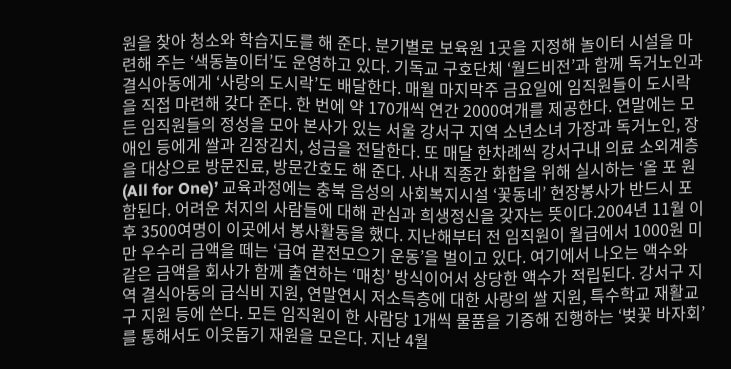원을 찾아 청소와 학습지도를 해 준다. 분기별로 보육원 1곳을 지정해 놀이터 시설을 마련해 주는 ‘색동놀이터’도 운영하고 있다. 기독교 구호단체 ‘월드비전’과 함께 독거노인과 결식아동에게 ‘사랑의 도시락’도 배달한다. 매월 마지막주 금요일에 임직원들이 도시락을 직접 마련해 갖다 준다. 한 번에 약 170개씩 연간 2000여개를 제공한다. 연말에는 모든 임직원들의 정성을 모아 본사가 있는 서울 강서구 지역 소년소녀 가장과 독거노인, 장애인 등에게 쌀과 김장김치, 성금을 전달한다. 또 매달 한차례씩 강서구내 의료 소외계층을 대상으로 방문진료, 방문간호도 해 준다. 사내 직종간 화합을 위해 실시하는 ‘올 포 원(All for One)’ 교육과정에는 충북 음성의 사회복지시설 ‘꽃동네’ 현장봉사가 반드시 포함된다. 어려운 처지의 사람들에 대해 관심과 희생정신을 갖자는 뜻이다.2004년 11월 이후 3500여명이 이곳에서 봉사활동을 했다. 지난해부터 전 임직원이 월급에서 1000원 미만 우수리 금액을 떼는 ‘급여 끝전모으기 운동’을 벌이고 있다. 여기에서 나오는 액수와 같은 금액을 회사가 함께 출연하는 ‘매칭’ 방식이어서 상당한 액수가 적립된다. 강서구 지역 결식아동의 급식비 지원, 연말연시 저소득층에 대한 사랑의 쌀 지원, 특수학교 재활교구 지원 등에 쓴다. 모든 임직원이 한 사람당 1개씩 물품을 기증해 진행하는 ‘벚꽃 바자회’를 통해서도 이웃돕기 재원을 모은다. 지난 4월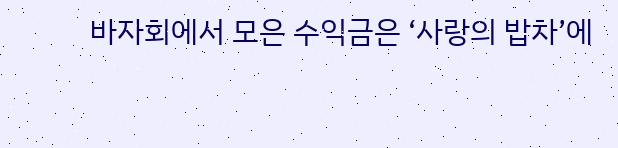바자회에서 모은 수익금은 ‘사랑의 밥차’에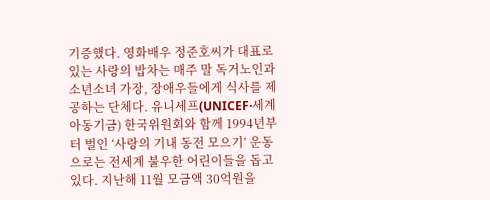기증했다. 영화배우 정준호씨가 대표로 있는 사랑의 밥차는 매주 말 독거노인과 소년소녀 가장, 장애우들에게 식사를 제공하는 단체다. 유니세프(UNICEF·세계아동기금) 한국위원회와 함께 1994년부터 벌인 ‘사랑의 기내 동전 모으기’ 운동으로는 전세계 불우한 어린이들을 돕고 있다. 지난해 11월 모금액 30억원을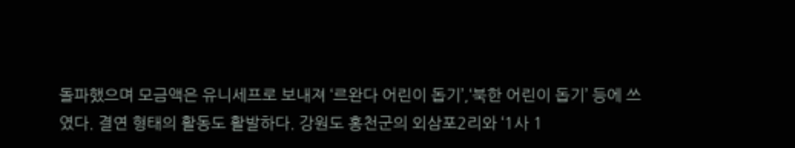돌파했으며 모금액은 유니세프로 보내져 ‘르완다 어린이 돕기’,‘북한 어린이 돕기’ 등에 쓰였다. 결연 형태의 활동도 활발하다. 강원도 홍천군의 외삼포2리와 ‘1사 1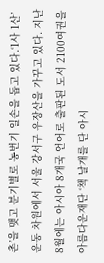촌’을 맺고 분기별로 농번기 일손을 돕고 있다.‘1사 1산’ 운동 차원에서 서울 강서구 우장산을 가꾸고 있다. 지난 8월에는 아시아 8개국 언어로 출판된 도서 2100여권을 아름다운재단 ‘책 날개를 단 아시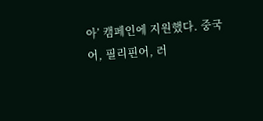아’ 캠페인에 지원했다. 중국어, 필리핀어, 러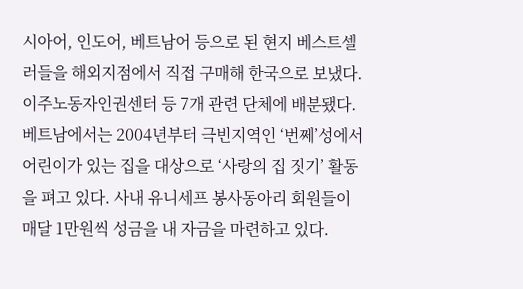시아어, 인도어, 베트남어 등으로 된 현지 베스트셀러들을 해외지점에서 직접 구매해 한국으로 보냈다. 이주노동자인권센터 등 7개 관련 단체에 배분됐다. 베트남에서는 2004년부터 극빈지역인 ‘번쩨’성에서 어린이가 있는 집을 대상으로 ‘사랑의 집 짓기’ 활동을 펴고 있다. 사내 유니세프 봉사동아리 회원들이 매달 1만원씩 성금을 내 자금을 마련하고 있다.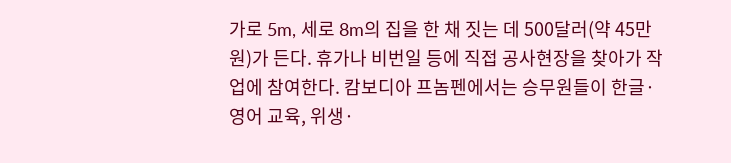가로 5m, 세로 8m의 집을 한 채 짓는 데 500달러(약 45만원)가 든다. 휴가나 비번일 등에 직접 공사현장을 찾아가 작업에 참여한다. 캄보디아 프놈펜에서는 승무원들이 한글·영어 교육, 위생·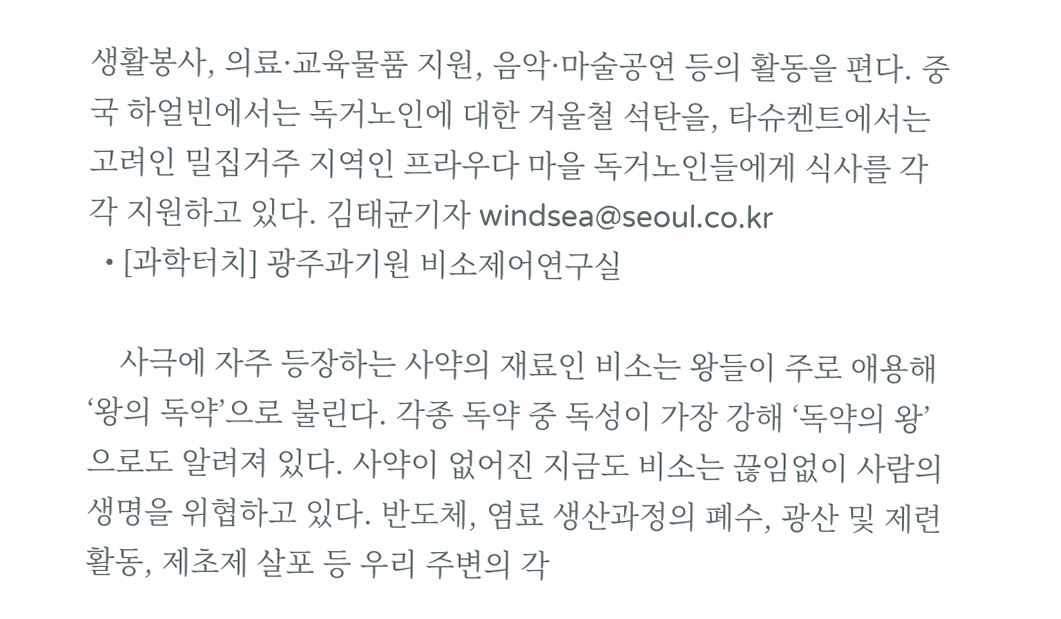생활봉사, 의료·교육물품 지원, 음악·마술공연 등의 활동을 편다. 중국 하얼빈에서는 독거노인에 대한 겨울철 석탄을, 타슈켄트에서는 고려인 밀집거주 지역인 프라우다 마을 독거노인들에게 식사를 각각 지원하고 있다. 김태균기자 windsea@seoul.co.kr
  • [과학터치] 광주과기원 비소제어연구실

    사극에 자주 등장하는 사약의 재료인 비소는 왕들이 주로 애용해 ‘왕의 독약’으로 불린다. 각종 독약 중 독성이 가장 강해 ‘독약의 왕’으로도 알려져 있다. 사약이 없어진 지금도 비소는 끊임없이 사람의 생명을 위협하고 있다. 반도체, 염료 생산과정의 폐수, 광산 및 제련활동, 제초제 살포 등 우리 주변의 각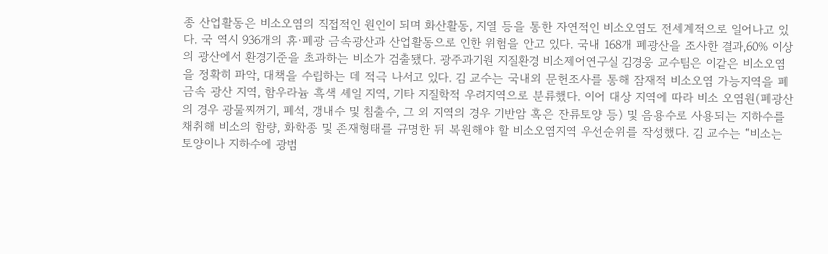종 산업활동은 비소오염의 직접적인 원인이 되며 화산활동, 지열 등을 통한 자연적인 비소오염도 전세계적으로 일어나고 있다. 국 역시 936개의 휴·폐광 금속광산과 산업활동으로 인한 위험을 안고 있다. 국내 168개 폐광산을 조사한 결과,60% 이상의 광산에서 환경기준을 초과하는 비소가 검출됐다. 광주과기원 지질환경 비소제어연구실 김경웅 교수팀은 이같은 비소오염을 정확히 파악, 대책을 수립하는 데 적극 나서고 있다. 김 교수는 국내외 문헌조사를 통해 잠재적 비소오염 가능지역을 폐금속 광산 지역, 함우라늄 흑색 셰일 지역, 기타 지질학적 우려지역으로 분류했다. 이어 대상 지역에 따라 비소 오염원(폐광산의 경우 광물찌꺼기, 폐석, 갱내수 및 침출수, 그 외 지역의 경우 기반암 혹은 잔류토양 등) 및 음용수로 사용되는 지하수를 채취해 비소의 함량, 화학종 및 존재형태를 규명한 뒤 복원해야 할 비소오염지역 우선순위를 작성했다. 김 교수는 “비소는 토양이나 지하수에 광범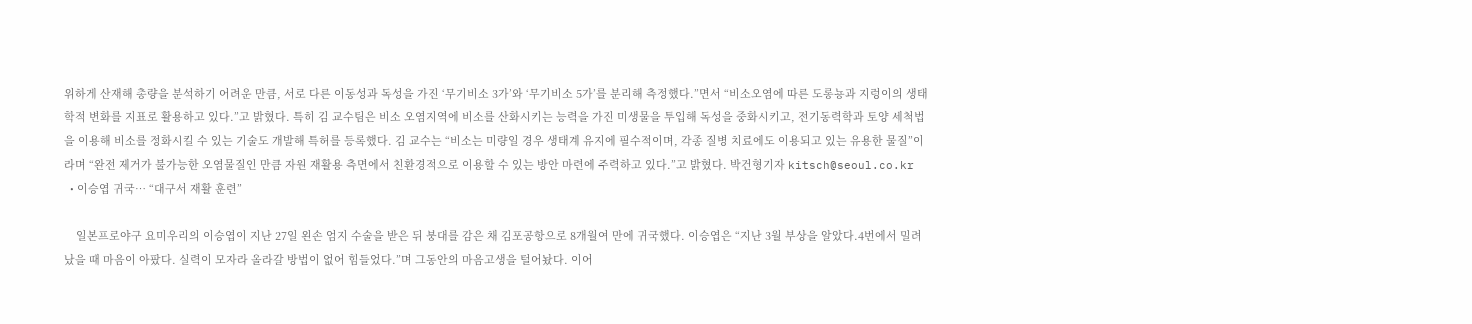위하게 산재해 총량을 분석하기 어려운 만큼, 서로 다른 이동성과 독성을 가진 ‘무기비소 3가’와 ‘무기비소 5가’를 분리해 측정했다.”면서 “비소오염에 따른 도롱뇽과 지렁이의 생태학적 변화를 지표로 활용하고 있다.”고 밝혔다. 특히 김 교수팀은 비소 오염지역에 비소를 산화시키는 능력을 가진 미생물을 투입해 독성을 중화시키고, 전기동력학과 토양 세척법을 이용해 비소를 정화시킬 수 있는 기술도 개발해 특허를 등록했다. 김 교수는 “비소는 미량일 경우 생태계 유지에 필수적이며, 각종 질병 치료에도 이용되고 있는 유용한 물질”이라며 “완전 제거가 불가능한 오염물질인 만큼 자원 재활용 측면에서 친환경적으로 이용할 수 있는 방안 마련에 주력하고 있다.”고 밝혔다. 박건형기자 kitsch@seoul.co.kr
  • 이승엽 귀국… “대구서 재활 훈련”

    일본프로야구 요미우리의 이승엽이 지난 27일 왼손 엄지 수술을 받은 뒤 붕대를 감은 채 김포공항으로 8개월여 만에 귀국했다. 이승엽은 “지난 3월 부상을 알았다.4번에서 밀려났을 때 마음이 아팠다. 실력이 모자라 올라갈 방법이 없어 힘들었다.”며 그동안의 마음고생을 털어놨다. 이어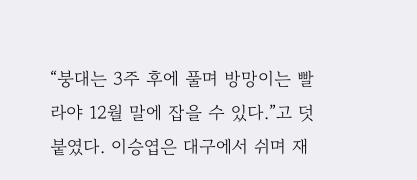“붕대는 3주 후에 풀며 방망이는 빨라야 12월 말에 잡을 수 있다.”고 덧붙였다. 이승엽은 대구에서 쉬며 재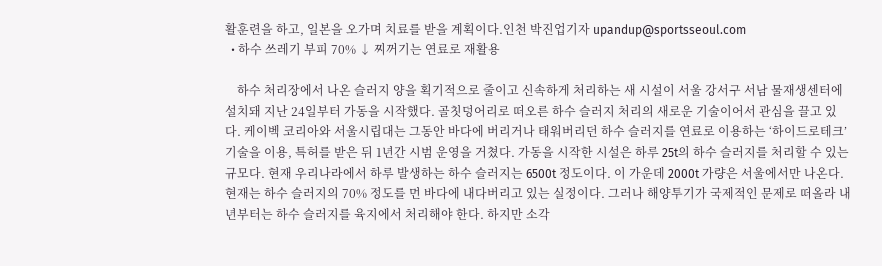활훈련을 하고, 일본을 오가며 치료를 받을 계획이다.인천 박진업기자 upandup@sportsseoul.com
  • 하수 쓰레기 부피 70% ↓ 찌꺼기는 연료로 재활용

    하수 처리장에서 나온 슬러지 양을 획기적으로 줄이고 신속하게 처리하는 새 시설이 서울 강서구 서남 물재생센터에 설치돼 지난 24일부터 가동을 시작했다. 골칫덩어리로 떠오른 하수 슬러지 처리의 새로운 기술이어서 관심을 끌고 있다. 케이벡 코리아와 서울시립대는 그동안 바다에 버리거나 태워버리던 하수 슬러지를 연료로 이용하는 ‘하이드로테크’ 기술을 이용, 특허를 받은 뒤 1년간 시범 운영을 거쳤다. 가동을 시작한 시설은 하루 25t의 하수 슬러지를 처리할 수 있는 규모다. 현재 우리나라에서 하루 발생하는 하수 슬러지는 6500t 정도이다. 이 가운데 2000t 가량은 서울에서만 나온다. 현재는 하수 슬러지의 70% 정도를 먼 바다에 내다버리고 있는 실정이다. 그러나 해양투기가 국제적인 문제로 떠올라 내년부터는 하수 슬러지를 육지에서 처리해야 한다. 하지만 소각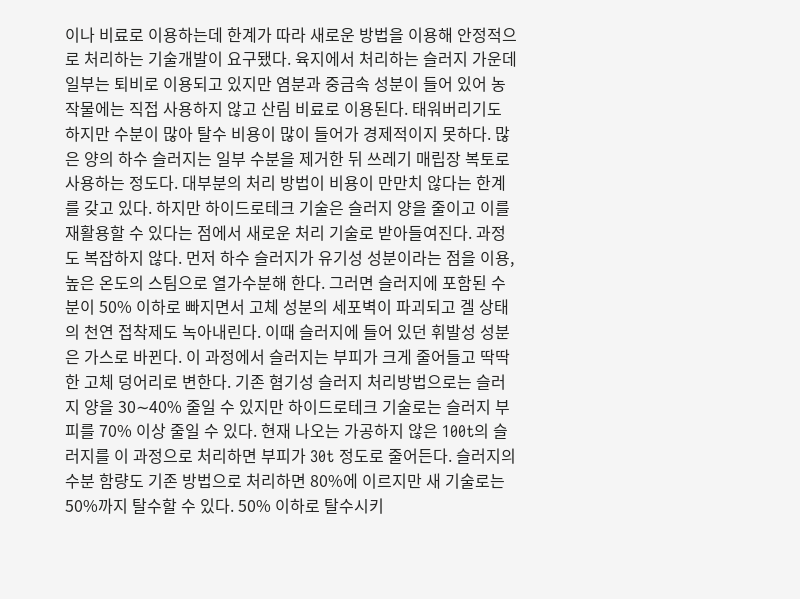이나 비료로 이용하는데 한계가 따라 새로운 방법을 이용해 안정적으로 처리하는 기술개발이 요구됐다. 육지에서 처리하는 슬러지 가운데 일부는 퇴비로 이용되고 있지만 염분과 중금속 성분이 들어 있어 농작물에는 직접 사용하지 않고 산림 비료로 이용된다. 태워버리기도 하지만 수분이 많아 탈수 비용이 많이 들어가 경제적이지 못하다. 많은 양의 하수 슬러지는 일부 수분을 제거한 뒤 쓰레기 매립장 복토로 사용하는 정도다. 대부분의 처리 방법이 비용이 만만치 않다는 한계를 갖고 있다. 하지만 하이드로테크 기술은 슬러지 양을 줄이고 이를 재활용할 수 있다는 점에서 새로운 처리 기술로 받아들여진다. 과정도 복잡하지 않다. 먼저 하수 슬러지가 유기성 성분이라는 점을 이용, 높은 온도의 스팀으로 열가수분해 한다. 그러면 슬러지에 포함된 수분이 50% 이하로 빠지면서 고체 성분의 세포벽이 파괴되고 겔 상태의 천연 접착제도 녹아내린다. 이때 슬러지에 들어 있던 휘발성 성분은 가스로 바뀐다. 이 과정에서 슬러지는 부피가 크게 줄어들고 딱딱한 고체 덩어리로 변한다. 기존 혐기성 슬러지 처리방법으로는 슬러지 양을 30∼40% 줄일 수 있지만 하이드로테크 기술로는 슬러지 부피를 70% 이상 줄일 수 있다. 현재 나오는 가공하지 않은 100t의 슬러지를 이 과정으로 처리하면 부피가 30t 정도로 줄어든다. 슬러지의 수분 함량도 기존 방법으로 처리하면 80%에 이르지만 새 기술로는 50%까지 탈수할 수 있다. 50% 이하로 탈수시키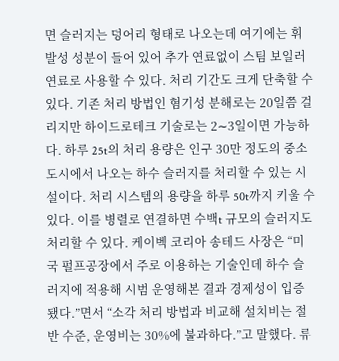면 슬러지는 덩어리 형태로 나오는데 여기에는 휘발성 성분이 들어 있어 추가 연료없이 스팀 보일러 연료로 사용할 수 있다. 처리 기간도 크게 단축할 수 있다. 기존 처리 방법인 혐기성 분해로는 20일쯤 걸리지만 하이드로테크 기술로는 2∼3일이면 가능하다. 하루 25t의 처리 용량은 인구 30만 정도의 중소도시에서 나오는 하수 슬러지를 처리할 수 있는 시설이다. 처리 시스템의 용량을 하루 50t까지 키울 수 있다. 이를 병렬로 연결하면 수백t 규모의 슬러지도 처리할 수 있다. 케이벡 코리아 송테드 사장은 “미국 펄프공장에서 주로 이용하는 기술인데 하수 슬러지에 적용해 시범 운영해본 결과 경제성이 입증됐다.”면서 “소각 처리 방법과 비교해 설치비는 절반 수준, 운영비는 30%에 불과하다.”고 말했다. 류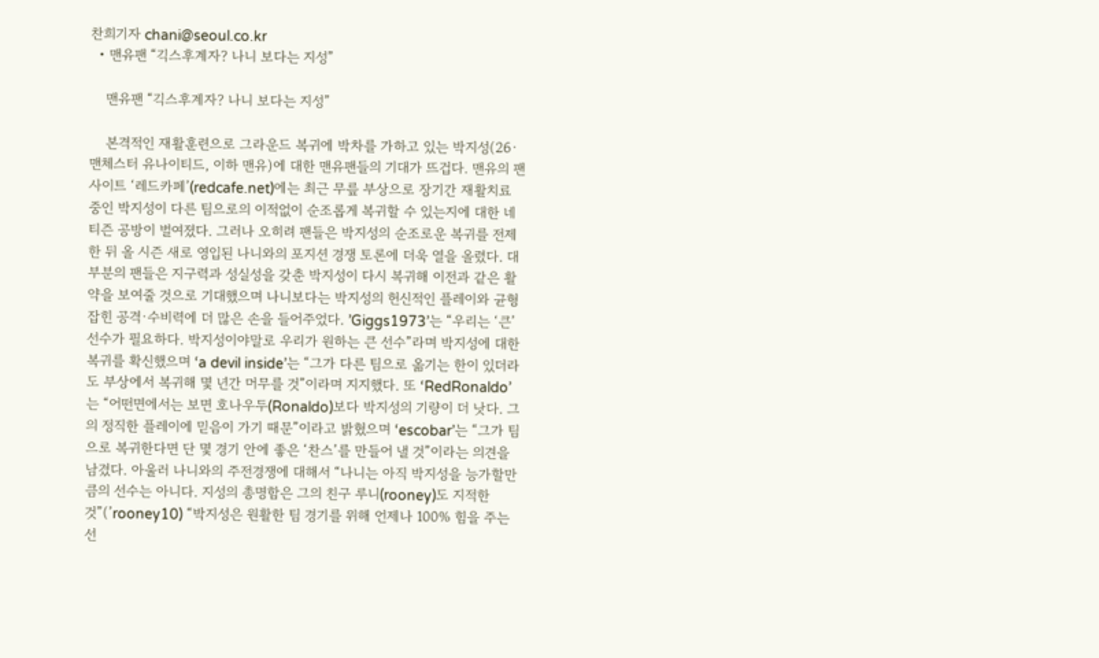찬희기자 chani@seoul.co.kr
  • 맨유팬 “긱스후계자? 나니 보다는 지성”

    맨유팬 “긱스후계자? 나니 보다는 지성”

    본격적인 재활훈련으로 그라운드 복귀에 박차를 가하고 있는 박지성(26·맨체스터 유나이티드, 이하 맨유)에 대한 맨유팬들의 기대가 뜨겁다. 맨유의 팬사이트 ‘레드카페’(redcafe.net)에는 최근 무릎 부상으로 장기간 재활치료 중인 박지성이 다른 팀으로의 이적없이 순조롭게 복귀할 수 있는지에 대한 네티즌 공방이 벌여졌다. 그러나 오히려 팬들은 박지성의 순조로운 복귀를 전제한 뒤 올 시즌 새로 영입된 나니와의 포지션 경쟁 토론에 더욱 열을 올렸다. 대부분의 팬들은 지구력과 성실성을 갖춘 박지성이 다시 복귀해 이전과 같은 활약을 보여줄 것으로 기대했으며 나니보다는 박지성의 헌신적인 플레이와 균형잡힌 공격·수비력에 더 많은 손을 들어주었다. ’Giggs1973’는 “우리는 ‘큰’ 선수가 필요하다. 박지성이야말로 우리가 원하는 큰 선수”라며 박지성에 대한 복귀를 확신했으며 ‘a devil inside’는 “그가 다른 팀으로 옮기는 한이 있더라도 부상에서 복귀해 몇 년간 머무를 것”이라며 지지했다. 또 ‘RedRonaldo’는 “어떤면에서는 보면 호나우두(Ronaldo)보다 박지성의 기량이 더 낫다. 그의 정직한 플레이에 믿음이 가기 때문”이라고 밝혔으며 ‘escobar’는 “그가 팀으로 복귀한다면 단 몇 경기 안에 좋은 ‘찬스’를 만들어 낼 것”이라는 의견을 남겼다. 아울러 나니와의 주전경쟁에 대해서 “나니는 아직 박지성을 능가할만큼의 선수는 아니다. 지성의 총명함은 그의 친구 루니(rooney)도 지적한 것”(’rooney10) “박지성은 원활한 팀 경기를 위해 언제나 100% 힘을 주는 선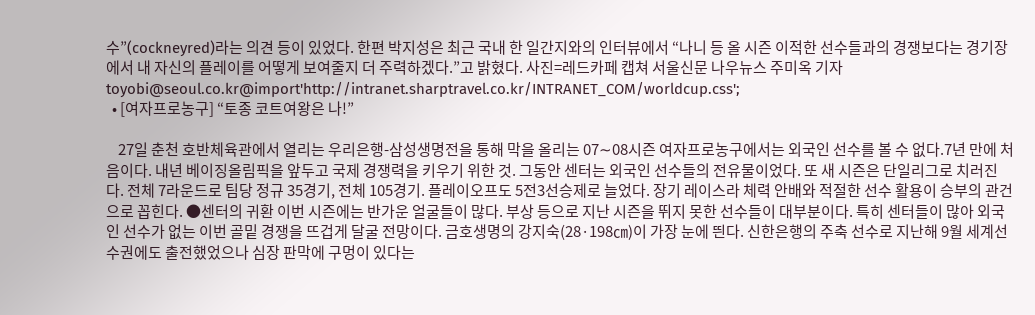수”(cockneyred)라는 의견 등이 있었다. 한편 박지성은 최근 국내 한 일간지와의 인터뷰에서 “나니 등 올 시즌 이적한 선수들과의 경쟁보다는 경기장에서 내 자신의 플레이를 어떻게 보여줄지 더 주력하겠다.”고 밝혔다. 사진=레드카페 캡쳐 서울신문 나우뉴스 주미옥 기자 toyobi@seoul.co.kr@import'http://intranet.sharptravel.co.kr/INTRANET_COM/worldcup.css';
  • [여자프로농구] “토종 코트여왕은 나!”

    27일 춘천 호반체육관에서 열리는 우리은행-삼성생명전을 통해 막을 올리는 07∼08시즌 여자프로농구에서는 외국인 선수를 볼 수 없다.7년 만에 처음이다. 내년 베이징올림픽을 앞두고 국제 경쟁력을 키우기 위한 것. 그동안 센터는 외국인 선수들의 전유물이었다. 또 새 시즌은 단일리그로 치러진다. 전체 7라운드로 팀당 정규 35경기, 전체 105경기. 플레이오프도 5전3선승제로 늘었다. 장기 레이스라 체력 안배와 적절한 선수 활용이 승부의 관건으로 꼽힌다. ●센터의 귀환 이번 시즌에는 반가운 얼굴들이 많다. 부상 등으로 지난 시즌을 뛰지 못한 선수들이 대부분이다. 특히 센터들이 많아 외국인 선수가 없는 이번 골밑 경쟁을 뜨겁게 달굴 전망이다. 금호생명의 강지숙(28·198㎝)이 가장 눈에 띈다. 신한은행의 주축 선수로 지난해 9월 세계선수권에도 출전했었으나 심장 판막에 구멍이 있다는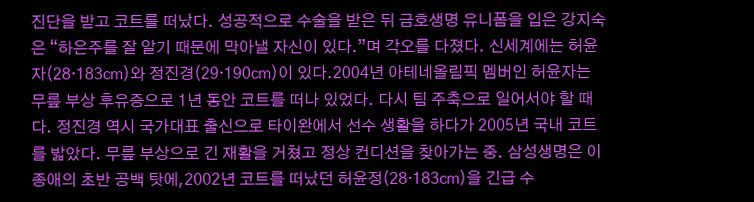진단을 받고 코트를 떠났다. 성공적으로 수술을 받은 뒤 금호생명 유니폼을 입은 강지숙은 “하은주를 잘 알기 때문에 막아낼 자신이 있다.”며 각오를 다졌다. 신세계에는 허윤자(28·183㎝)와 정진경(29·190㎝)이 있다.2004년 아테네올림픽 멤버인 허윤자는 무릎 부상 후유증으로 1년 동안 코트를 떠나 있었다. 다시 팀 주축으로 일어서야 할 때다. 정진경 역시 국가대표 출신으로 타이완에서 선수 생활을 하다가 2005년 국내 코트를 밟았다. 무릎 부상으로 긴 재활을 거쳤고 정상 컨디션을 찾아가는 중. 삼성생명은 이종애의 초반 공백 탓에,2002년 코트를 떠났던 허윤정(28·183㎝)을 긴급 수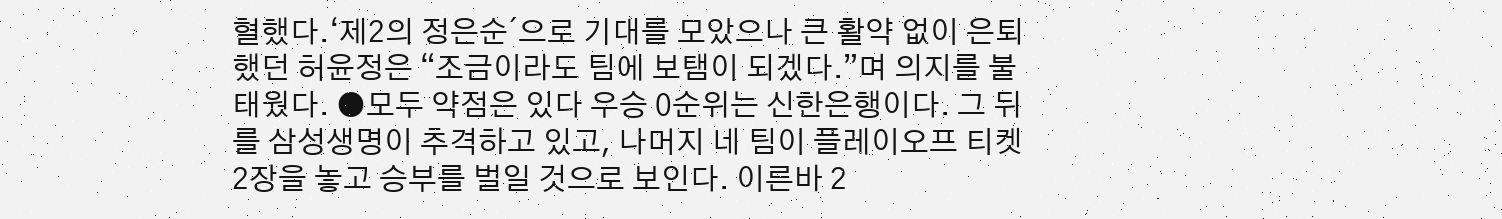혈했다.‘제2의 정은순´으로 기대를 모았으나 큰 활약 없이 은퇴했던 허윤정은 “조금이라도 팀에 보탬이 되겠다.”며 의지를 불태웠다. ●모두 약점은 있다 우승 0순위는 신한은행이다. 그 뒤를 삼성생명이 추격하고 있고, 나머지 네 팀이 플레이오프 티켓 2장을 놓고 승부를 벌일 것으로 보인다. 이른바 2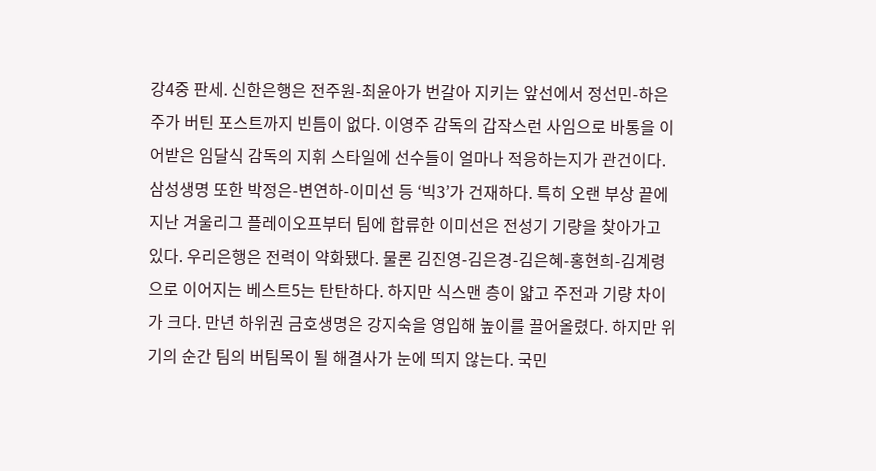강4중 판세. 신한은행은 전주원-최윤아가 번갈아 지키는 앞선에서 정선민-하은주가 버틴 포스트까지 빈틈이 없다. 이영주 감독의 갑작스런 사임으로 바통을 이어받은 임달식 감독의 지휘 스타일에 선수들이 얼마나 적응하는지가 관건이다. 삼성생명 또한 박정은-변연하-이미선 등 ‘빅3’가 건재하다. 특히 오랜 부상 끝에 지난 겨울리그 플레이오프부터 팀에 합류한 이미선은 전성기 기량을 찾아가고 있다. 우리은행은 전력이 약화됐다. 물론 김진영-김은경-김은혜-홍현희-김계령으로 이어지는 베스트5는 탄탄하다. 하지만 식스맨 층이 얇고 주전과 기량 차이가 크다. 만년 하위권 금호생명은 강지숙을 영입해 높이를 끌어올렸다. 하지만 위기의 순간 팀의 버팀목이 될 해결사가 눈에 띄지 않는다. 국민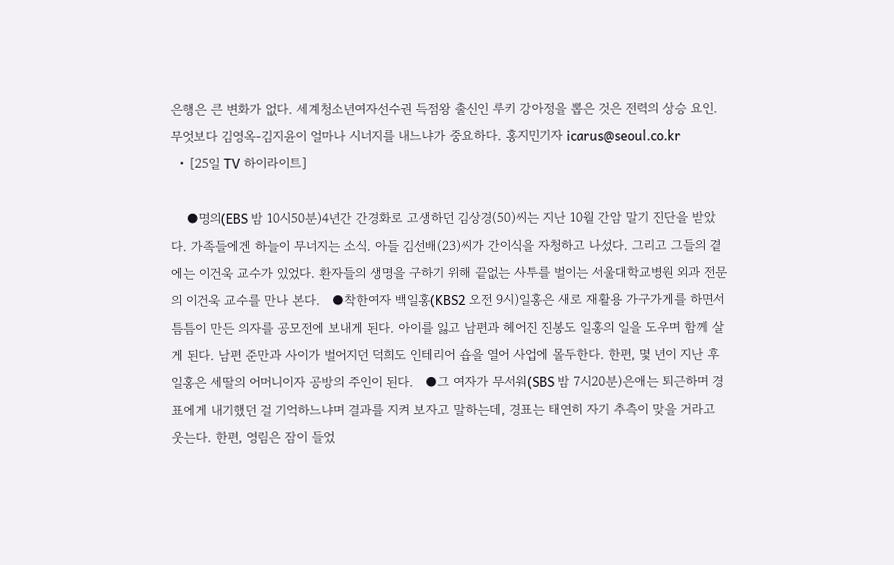은행은 큰 변화가 없다. 세계청소년여자선수권 득점왕 출신인 루키 강아정을 뽑은 것은 전력의 상승 요인. 무엇보다 김영옥-김지윤이 얼마나 시너지를 내느냐가 중요하다. 홍지민기자 icarus@seoul.co.kr
  • [25일 TV 하이라이트]

    ●명의(EBS 밤 10시50분)4년간 간경화로 고생하던 김상경(50)씨는 지난 10월 간암 말기 진단을 받았다. 가족들에겐 하늘이 무너지는 소식. 아들 김선배(23)씨가 간이식을 자청하고 나섰다. 그리고 그들의 곁에는 이건욱 교수가 있었다. 환자들의 생명을 구하기 위해 끝없는 사투를 벌이는 서울대학교병원 외과 전문의 이건욱 교수를 만나 본다.   ●착한여자 백일홍(KBS2 오전 9시)일홍은 새로 재활용 가구가게를 하면서 틈틈이 만든 의자를 공모전에 보내게 된다. 아이를 잃고 남편과 헤어진 진봉도 일홍의 일을 도우며 함께 살게 된다. 남편 준만과 사이가 벌어지던 덕희도 인테리어 숍을 열어 사업에 몰두한다. 한편, 몇 년이 지난 후 일홍은 세딸의 어머니이자 공방의 주인이 된다.   ●그 여자가 무서워(SBS 밤 7시20분)은애는 퇴근하며 경표에게 내기했던 걸 기억하느냐며 결과를 지켜 보자고 말하는데, 경표는 태연히 자기 추측이 맞을 거라고 웃는다. 한편, 영림은 잠이 들었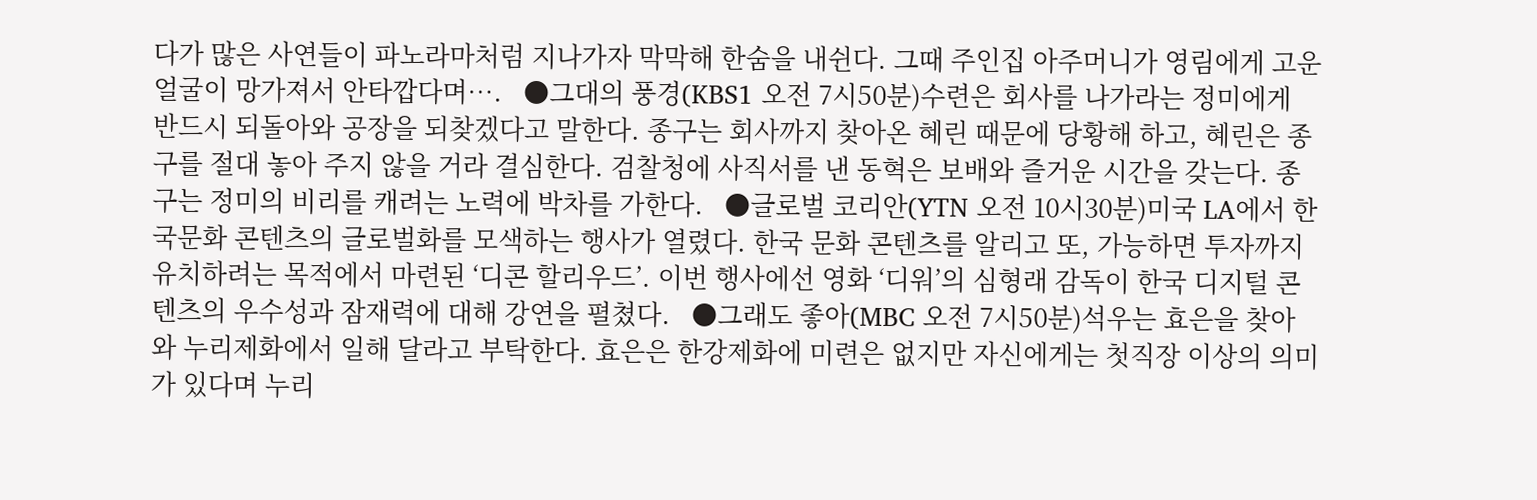다가 많은 사연들이 파노라마처럼 지나가자 막막해 한숨을 내쉰다. 그때 주인집 아주머니가 영림에게 고운 얼굴이 망가져서 안타깝다며….   ●그대의 풍경(KBS1 오전 7시50분)수련은 회사를 나가라는 정미에게 반드시 되돌아와 공장을 되찾겠다고 말한다. 종구는 회사까지 찾아온 혜린 때문에 당황해 하고, 혜린은 종구를 절대 놓아 주지 않을 거라 결심한다. 검찰청에 사직서를 낸 동혁은 보배와 즐거운 시간을 갖는다. 종구는 정미의 비리를 캐려는 노력에 박차를 가한다.   ●글로벌 코리안(YTN 오전 10시30분)미국 LA에서 한국문화 콘텐츠의 글로벌화를 모색하는 행사가 열렸다. 한국 문화 콘텐츠를 알리고 또, 가능하면 투자까지 유치하려는 목적에서 마련된 ‘디콘 할리우드’. 이번 행사에선 영화 ‘디워’의 심형래 감독이 한국 디지털 콘텐츠의 우수성과 잠재력에 대해 강연을 펼쳤다.   ●그래도 좋아(MBC 오전 7시50분)석우는 효은을 찾아와 누리제화에서 일해 달라고 부탁한다. 효은은 한강제화에 미련은 없지만 자신에게는 첫직장 이상의 의미가 있다며 누리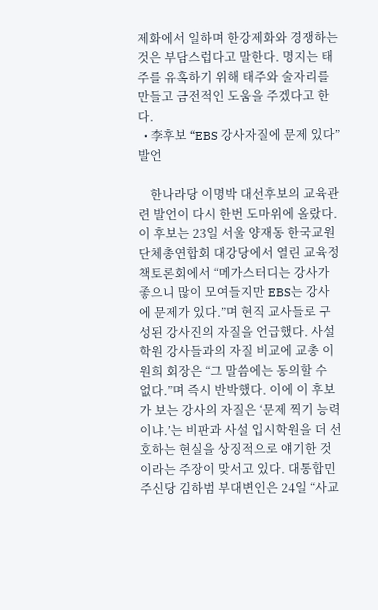제화에서 일하며 한강제화와 경쟁하는 것은 부담스럽다고 말한다. 명지는 태주를 유혹하기 위해 태주와 술자리를 만들고 금전적인 도움을 주겠다고 한다.
  • 李후보 “EBS 강사자질에 문제 있다” 발언

    한나라당 이명박 대선후보의 교육관련 발언이 다시 한번 도마위에 올랐다. 이 후보는 23일 서울 양재동 한국교원단체총연합회 대강당에서 열린 교육정책토론회에서 “메가스터디는 강사가 좋으니 많이 모여들지만 EBS는 강사에 문제가 있다.”며 현직 교사들로 구성된 강사진의 자질을 언급했다. 사설 학원 강사들과의 자질 비교에 교총 이원희 회장은 “그 말씀에는 동의할 수 없다.”며 즉시 반박했다. 이에 이 후보가 보는 강사의 자질은 ‘문제 찍기 능력이냐.’는 비판과 사설 입시학원을 더 선호하는 현실을 상징적으로 얘기한 것이라는 주장이 맞서고 있다. 대통합민주신당 김하범 부대변인은 24일 “사교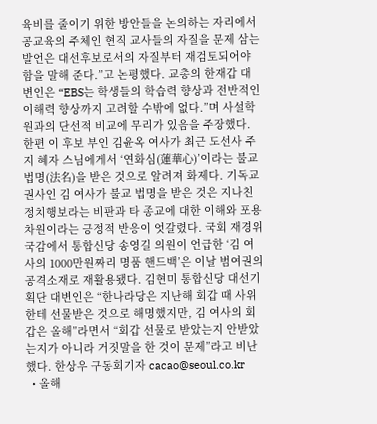육비를 줄이기 위한 방안들을 논의하는 자리에서 공교육의 주체인 현직 교사들의 자질을 문제 삼는 발언은 대선후보로서의 자질부터 재검토되어야 함을 말해 준다.”고 논평했다. 교총의 한재갑 대변인은 “EBS는 학생들의 학습력 향상과 전반적인 이해력 향상까지 고려할 수밖에 없다.”며 사설학원과의 단선적 비교에 무리가 있음을 주장했다. 한편 이 후보 부인 김윤옥 여사가 최근 도선사 주지 혜자 스님에게서 ‘연화심(蓮華心)’이라는 불교 법명(法名)을 받은 것으로 알려져 화제다. 기독교 권사인 김 여사가 불교 법명을 받은 것은 지나친 정치행보라는 비판과 타 종교에 대한 이해와 포용차원이라는 긍정적 반응이 엇갈렸다. 국회 재경위 국감에서 통합신당 송영길 의원이 언급한 ‘김 여사의 1000만원짜리 명품 핸드백’은 이날 범여권의 공격소재로 재활용됐다. 김현미 통합신당 대선기획단 대변인은 “한나라당은 지난해 회갑 때 사위한테 선물받은 것으로 해명했지만, 김 여사의 회갑은 올해”라면서 “회갑 선물로 받았는지 안받았는지가 아니라 거짓말을 한 것이 문제”라고 비난했다. 한상우 구동회기자 cacao@seoul.co.kr
  • 올해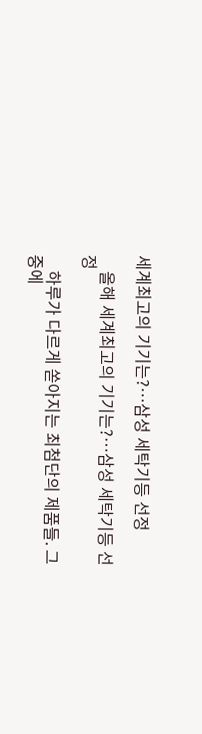세계최고의 기기는?…삼성 세탁기등 선정

    올해 세계최고의 기기는?…삼성 세탁기등 선정

    하루가 다르게 쏟아지는 최첨단의 제품들. 그 중에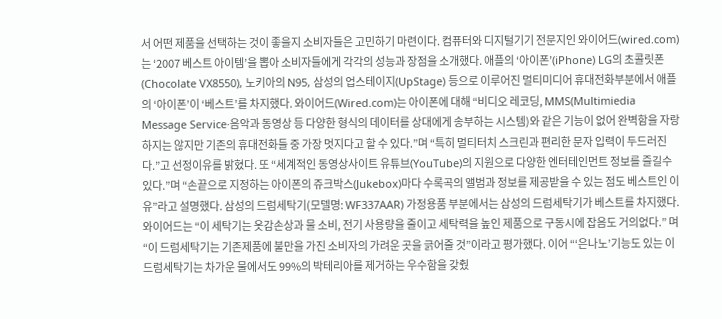서 어떤 제품을 선택하는 것이 좋을지 소비자들은 고민하기 마련이다. 컴퓨터와 디지털기기 전문지인 와이어드(wired.com)는 ‘2007 베스트 아이템’을 뽑아 소비자들에게 각각의 성능과 장점을 소개했다. 애플의 ‘아이폰’(iPhone) LG의 초콜릿폰(Chocolate VX8550), 노키아의 N95, 삼성의 업스테이지(UpStage) 등으로 이루어진 멀티미디어 휴대전화부분에서 애플의 ‘아이폰’이 ‘베스트’를 차지했다. 와이어드(Wired.com)는 아이폰에 대해 “비디오 레코딩, MMS(Multimiedia Message Service·음악과 동영상 등 다양한 형식의 데이터를 상대에게 송부하는 시스템)와 같은 기능이 없어 완벽함을 자랑하지는 않지만 기존의 휴대전화들 중 가장 멋지다고 할 수 있다.”며 “특히 멀티터치 스크린과 편리한 문자 입력이 두드러진다.”고 선정이유를 밝혔다. 또 “세계적인 동영상사이트 유튜브(YouTube)의 지원으로 다양한 엔터테인먼트 정보를 즐길수 있다.”며 “손끝으로 지정하는 아이폰의 쥬크박스(Jukebox)마다 수록곡의 앨범과 정보를 제공받을 수 있는 점도 베스트인 이유”라고 설명했다. 삼성의 드럼세탁기(모델명: WF337AAR) 가정용품 부분에서는 삼성의 드럼세탁기가 베스트를 차지했다. 와이어드는 “이 세탁기는 옷감손상과 물 소비, 전기 사용량을 줄이고 세탁력을 높인 제품으로 구동시에 잡음도 거의없다.” 며 “이 드럼세탁기는 기존제품에 불만을 가진 소비자의 가려운 곳을 긁어줄 것”이라고 평가했다. 이어 “‘은나노’기능도 있는 이 드럼세탁기는 차가운 물에서도 99%의 박테리아를 제거하는 우수함을 갖췄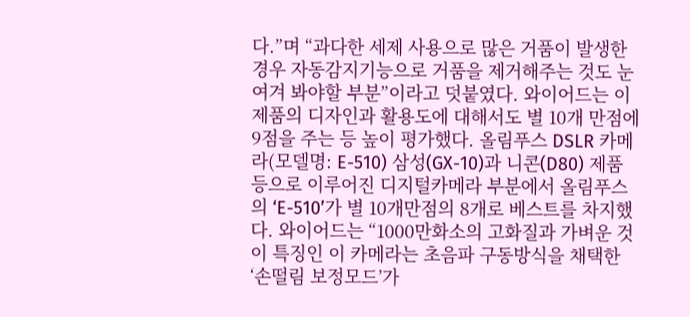다.”며 “과다한 세제 사용으로 많은 거품이 발생한 경우 자동감지기능으로 거품을 제거해주는 것도 눈여겨 봐야할 부분”이라고 덧붙였다. 와이어드는 이 제품의 디자인과 활용도에 대해서도 별 10개 만점에 9점을 주는 등 높이 평가했다. 올림푸스 DSLR 카메라(모델명: E-510) 삼성(GX-10)과 니콘(D80) 제품등으로 이루어진 디지털카메라 부분에서 올림푸스의 ‘E-510’가 별 10개만점의 8개로 베스트를 차지했다. 와이어드는 “1000만화소의 고화질과 가벼운 것이 특징인 이 카메라는 초음파 구동방식을 채택한 ‘손떨림 보정모드’가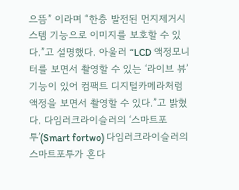으뜸” 이라며 “한층 발전된 먼지제거시스템 기능으로 이미지를 보호할 수 있다.”고 설명했다. 아울러 “LCD 액정모니터를 보면서 촬영할 수 있는 ‘라이브 뷰’기능이 있어 컴팩트 디지털카메라처럼 액정을 보면서 촬영할 수 있다.”고 밝혔다. 다임러크라이슬러의 ‘스마트포투’(Smart fortwo) 다임러크라이슬러의 스마트포투가 혼다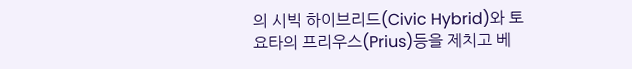의 시빅 하이브리드(Civic Hybrid)와 토요타의 프리우스(Prius)등을 제치고 베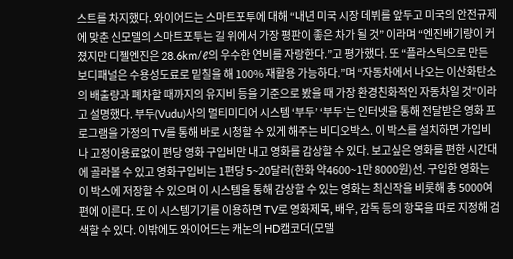스트를 차지했다. 와이어드는 스마트포투에 대해 “내년 미국 시장 데뷔를 앞두고 미국의 안전규제에 맞춘 신모델의 스마트포투는 길 위에서 가장 평판이 좋은 차가 될 것” 이라며 “엔진배기량이 커졌지만 디젤엔진은 28.6km/ℓ의 우수한 연비를 자랑한다.”고 평가했다. 또 “플라스틱으로 만든 보디패널은 수용성도료로 밑칠을 해 100% 재활용 가능하다.”며 “자동차에서 나오는 이산화탄소의 배출량과 폐차할 때까지의 유지비 등을 기준으로 봤을 때 가장 환경친화적인 자동차일 것”이라고 설명했다. 부두(Vudu)사의 멀티미디어 시스템 ‘부두’ ‘부두’는 인터넷을 통해 전달받은 영화 프로그램을 가정의 TV를 통해 바로 시청할 수 있게 해주는 비디오박스. 이 박스를 설치하면 가입비나 고정이용료없이 편당 영화 구입비만 내고 영화를 감상할 수 있다. 보고싶은 영화를 편한 시간대에 골라볼 수 있고 영화구입비는 1편당 5~20달러(한화 약4600~1만 8000원)선. 구입한 영화는 이 박스에 저장할 수 있으며 이 시스템을 통해 감상할 수 있는 영화는 최신작을 비롯해 총 5000여 편에 이른다. 또 이 시스템기기를 이용하면 TV로 영화제목, 배우, 감독 등의 항목을 따로 지정해 검색할 수 있다. 이밖에도 와이어드는 캐논의 HD캠코더(모델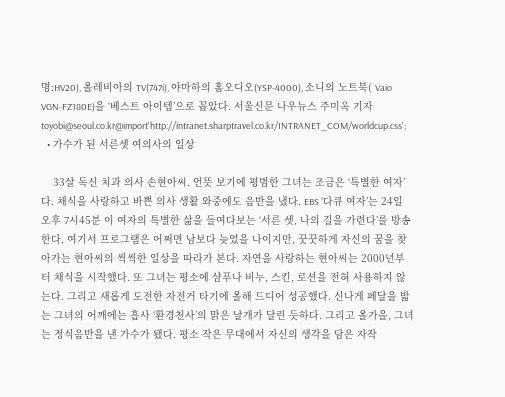명:HV20), 올레비아의 TV(747i), 야마하의 홈오디오(YSP-4000), 소니의 노트북( Vaio VGN-FZ180E)을 ‘베스트 아이템’으로 꼽았다. 서울신문 나우뉴스 주미옥 기자 toyobi@seoul.co.kr@import'http://intranet.sharptravel.co.kr/INTRANET_COM/worldcup.css';
  • 가수가 된 서른셋 여의사의 일상

    33살 독신 치과 의사 손현아씨. 언뜻 보기에 평범한 그녀는 조금은 ‘특별한 여자’다. 채식을 사랑하고 바쁜 의사 생활 와중에도 음반을 냈다. EBS ‘다큐 여자’는 24일 오후 7시45분 이 여자의 특별한 삶을 들여다보는 ‘서른 셋, 나의 길을 가련다’를 방송한다. 여기서 프로그램은 어쩌면 남보다 늦었을 나이지만, 꿋꿋하게 자신의 꿈을 찾아가는 현아씨의 씩씩한 일상을 따라가 본다. 자연을 사랑하는 현아씨는 2000년부터 채식을 시작했다. 또 그녀는 평소에 샴푸나 비누, 스킨, 로션을 전혀 사용하지 않는다. 그리고 새롭게 도전한 자전거 타기에 올해 드디어 성공했다. 신나게 페달을 밟는 그녀의 어깨에는 흡사 ‘환경천사’의 맑은 날개가 달린 듯하다. 그리고 올가을, 그녀는 정식음반을 낸 가수가 됐다. 평소 작은 무대에서 자신의 생각을 담은 자작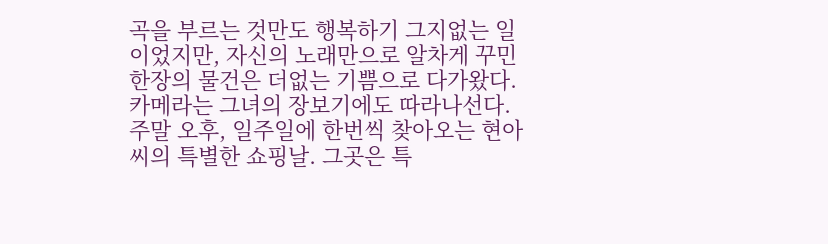곡을 부르는 것만도 행복하기 그지없는 일이었지만, 자신의 노래만으로 알차게 꾸민 한장의 물건은 더없는 기쁨으로 다가왔다. 카메라는 그녀의 장보기에도 따라나선다. 주말 오후, 일주일에 한번씩 찾아오는 현아씨의 특별한 쇼핑날. 그곳은 특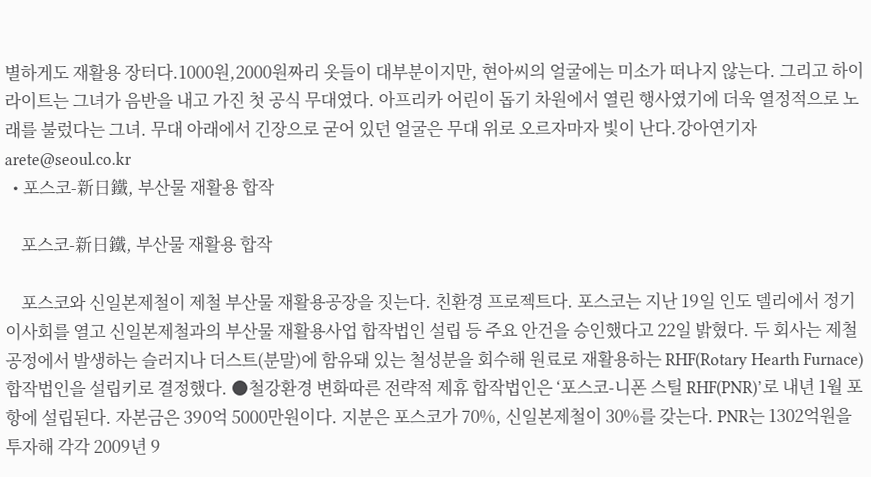별하게도 재활용 장터다.1000원,2000원짜리 옷들이 대부분이지만, 현아씨의 얼굴에는 미소가 떠나지 않는다. 그리고 하이라이트는 그녀가 음반을 내고 가진 첫 공식 무대였다. 아프리카 어린이 돕기 차원에서 열린 행사였기에 더욱 열정적으로 노래를 불렀다는 그녀. 무대 아래에서 긴장으로 굳어 있던 얼굴은 무대 위로 오르자마자 빛이 난다.강아연기자 arete@seoul.co.kr
  • 포스코-新日鐵, 부산물 재활용 합작

    포스코-新日鐵, 부산물 재활용 합작

    포스코와 신일본제철이 제철 부산물 재활용공장을 짓는다. 친환경 프로젝트다. 포스코는 지난 19일 인도 델리에서 정기이사회를 열고 신일본제철과의 부산물 재활용사업 합작법인 설립 등 주요 안건을 승인했다고 22일 밝혔다. 두 회사는 제철공정에서 발생하는 슬러지나 더스트(분말)에 함유돼 있는 철성분을 회수해 원료로 재활용하는 RHF(Rotary Hearth Furnace) 합작법인을 설립키로 결정했다. ●철강환경 변화따른 전략적 제휴 합작법인은 ‘포스코-니폰 스틸 RHF(PNR)’로 내년 1월 포항에 설립된다. 자본금은 390억 5000만원이다. 지분은 포스코가 70%, 신일본제철이 30%를 갖는다. PNR는 1302억원을 투자해 각각 2009년 9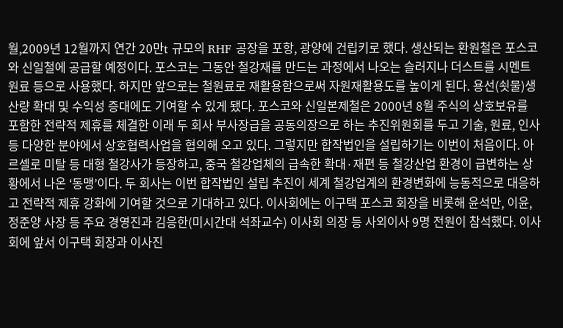월,2009년 12월까지 연간 20만t 규모의 RHF 공장을 포항, 광양에 건립키로 했다. 생산되는 환원철은 포스코와 신일철에 공급할 예정이다. 포스코는 그동안 철강재를 만드는 과정에서 나오는 슬러지나 더스트를 시멘트 원료 등으로 사용했다. 하지만 앞으로는 철원료로 재활용함으로써 자원재활용도를 높이게 된다. 용선(쇳물)생산량 확대 및 수익성 증대에도 기여할 수 있게 됐다. 포스코와 신일본제철은 2000년 8월 주식의 상호보유를 포함한 전략적 제휴를 체결한 이래 두 회사 부사장급을 공동의장으로 하는 추진위원회를 두고 기술, 원료, 인사 등 다양한 분야에서 상호협력사업을 협의해 오고 있다. 그렇지만 합작법인을 설립하기는 이번이 처음이다. 아르셀로 미탈 등 대형 철강사가 등장하고, 중국 철강업체의 급속한 확대·재편 등 철강산업 환경이 급변하는 상황에서 나온 ‘동맹’이다. 두 회사는 이번 합작법인 설립 추진이 세계 철강업계의 환경변화에 능동적으로 대응하고 전략적 제휴 강화에 기여할 것으로 기대하고 있다. 이사회에는 이구택 포스코 회장을 비롯해 윤석만, 이윤, 정준양 사장 등 주요 경영진과 김응한(미시간대 석좌교수) 이사회 의장 등 사외이사 9명 전원이 참석했다. 이사회에 앞서 이구택 회장과 이사진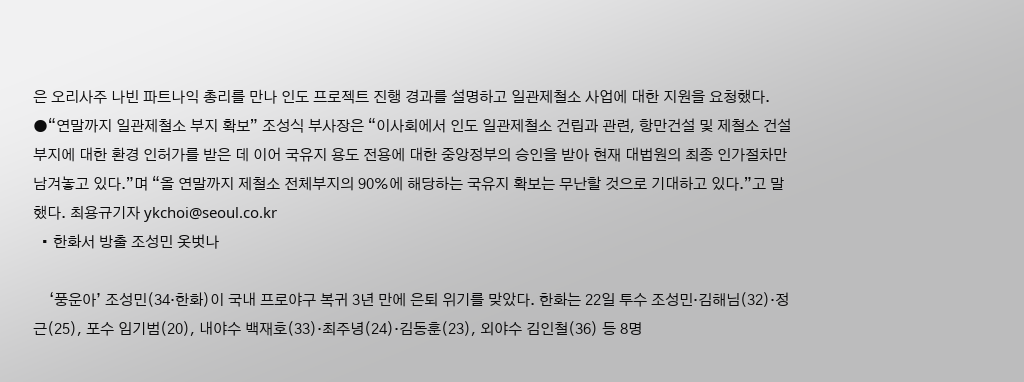은 오리사주 나빈 파트나익 총리를 만나 인도 프로젝트 진행 경과를 설명하고 일관제철소 사업에 대한 지원을 요청했다. ●“연말까지 일관제철소 부지 확보” 조성식 부사장은 “이사회에서 인도 일관제철소 건립과 관련, 항만건설 및 제철소 건설 부지에 대한 환경 인허가를 받은 데 이어 국유지 용도 전용에 대한 중앙정부의 승인을 받아 현재 대법원의 최종 인가절차만 남겨놓고 있다.”며 “올 연말까지 제철소 전체부지의 90%에 해당하는 국유지 확보는 무난할 것으로 기대하고 있다.”고 말했다. 최용규기자 ykchoi@seoul.co.kr
  • 한화서 방출 조성민 옷벗나

    ‘풍운아’ 조성민(34·한화)이 국내 프로야구 복귀 3년 만에 은퇴 위기를 맞았다. 한화는 22일 투수 조성민·김해님(32)·정근(25), 포수 임기범(20), 내야수 백재호(33)·최주녕(24)·김동훈(23), 외야수 김인철(36) 등 8명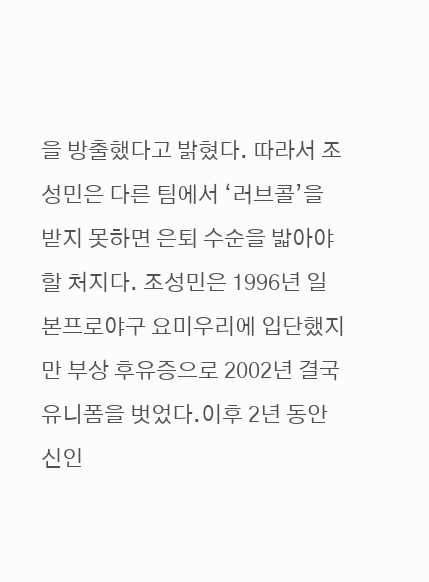을 방출했다고 밝혔다. 따라서 조성민은 다른 팀에서 ‘러브콜’을 받지 못하면 은퇴 수순을 밟아야 할 처지다. 조성민은 1996년 일본프로야구 요미우리에 입단했지만 부상 후유증으로 2002년 결국 유니폼을 벗었다.이후 2년 동안 신인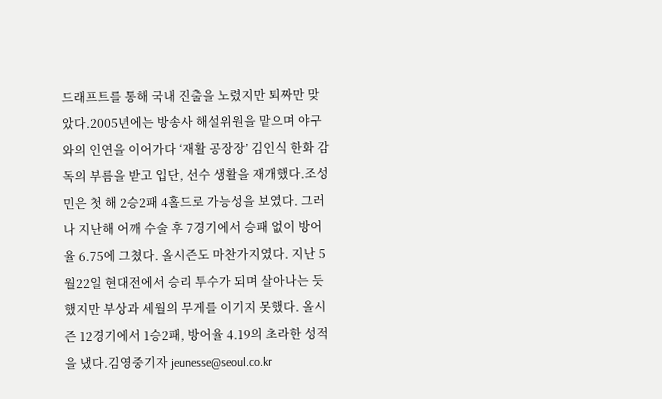드래프트를 통해 국내 진출을 노렸지만 퇴짜만 맞았다.2005년에는 방송사 해설위원을 맡으며 야구와의 인연을 이어가다 ‘재활 공장장’ 김인식 한화 감독의 부름을 받고 입단, 선수 생활을 재개했다.조성민은 첫 해 2승2패 4홀드로 가능성을 보였다. 그러나 지난해 어깨 수술 후 7경기에서 승패 없이 방어율 6.75에 그쳤다. 올시즌도 마찬가지였다. 지난 5월22일 현대전에서 승리 투수가 되며 살아나는 듯했지만 부상과 세월의 무게를 이기지 못했다. 올시즌 12경기에서 1승2패, 방어율 4.19의 초라한 성적을 냈다.김영중기자 jeunesse@seoul.co.kr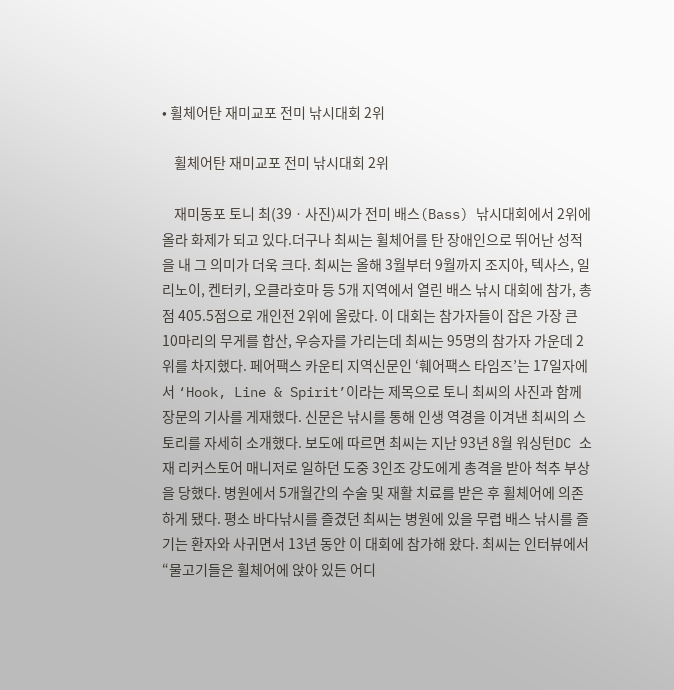• 휠체어탄 재미교포 전미 낚시대회 2위

    휠체어탄 재미교포 전미 낚시대회 2위

    재미동포 토니 최(39ㆍ사진)씨가 전미 배스(Bass) 낚시대회에서 2위에 올라 화제가 되고 있다.더구나 최씨는 휠체어를 탄 장애인으로 뛰어난 성적을 내 그 의미가 더욱 크다. 최씨는 올해 3월부터 9월까지 조지아, 텍사스, 일리노이, 켄터키, 오클라호마 등 5개 지역에서 열린 배스 낚시 대회에 참가, 총점 405.5점으로 개인전 2위에 올랐다. 이 대회는 참가자들이 잡은 가장 큰 10마리의 무게를 합산, 우승자를 가리는데 최씨는 95명의 참가자 가운데 2위를 차지했다. 페어팩스 카운티 지역신문인 ‘훼어팩스 타임즈’는 17일자에서 ‘Hook, Line & Spirit’이라는 제목으로 토니 최씨의 사진과 함께 장문의 기사를 게재했다. 신문은 낚시를 통해 인생 역경을 이겨낸 최씨의 스토리를 자세히 소개했다. 보도에 따르면 최씨는 지난 93년 8월 워싱턴DC 소재 리커스토어 매니저로 일하던 도중 3인조 강도에게 총격을 받아 척추 부상을 당했다. 병원에서 5개월간의 수술 및 재활 치료를 받은 후 휠체어에 의존하게 됐다. 평소 바다낚시를 즐겼던 최씨는 병원에 있을 무렵 배스 낚시를 즐기는 환자와 사귀면서 13년 동안 이 대회에 참가해 왔다. 최씨는 인터뷰에서 “물고기들은 휠체어에 앉아 있든 어디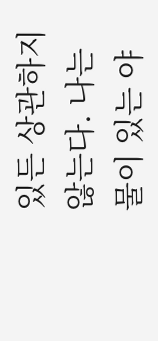있든 상관하지 않는다. 나는 물이 있는 야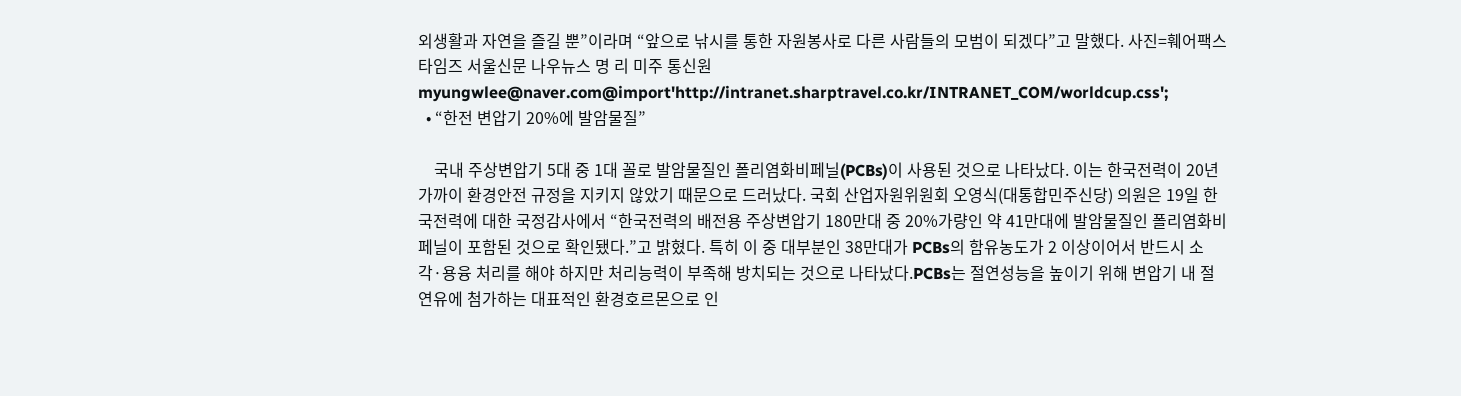외생활과 자연을 즐길 뿐”이라며 “앞으로 낚시를 통한 자원봉사로 다른 사람들의 모범이 되겠다”고 말했다. 사진=훼어팩스 타임즈 서울신문 나우뉴스 명 리 미주 통신원 myungwlee@naver.com@import'http://intranet.sharptravel.co.kr/INTRANET_COM/worldcup.css';
  • “한전 변압기 20%에 발암물질”

    국내 주상변압기 5대 중 1대 꼴로 발암물질인 폴리염화비페닐(PCBs)이 사용된 것으로 나타났다. 이는 한국전력이 20년 가까이 환경안전 규정을 지키지 않았기 때문으로 드러났다. 국회 산업자원위원회 오영식(대통합민주신당) 의원은 19일 한국전력에 대한 국정감사에서 “한국전력의 배전용 주상변압기 180만대 중 20%가량인 약 41만대에 발암물질인 폴리염화비페닐이 포함된 것으로 확인됐다.”고 밝혔다. 특히 이 중 대부분인 38만대가 PCBs의 함유농도가 2 이상이어서 반드시 소각·용융 처리를 해야 하지만 처리능력이 부족해 방치되는 것으로 나타났다.PCBs는 절연성능을 높이기 위해 변압기 내 절연유에 첨가하는 대표적인 환경호르몬으로 인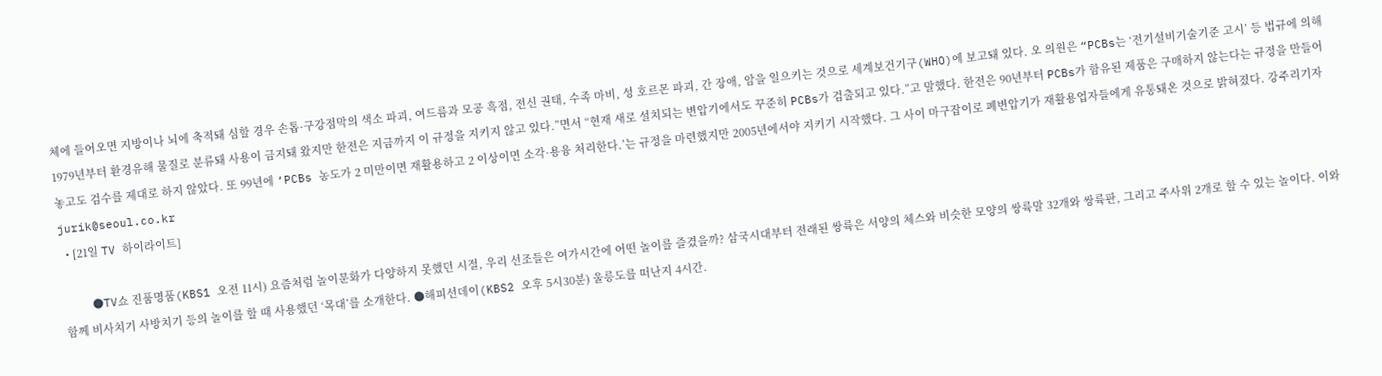체에 들어오면 지방이나 뇌에 축적돼 심할 경우 손톱·구강점막의 색소 파괴, 여드름과 모공 흑점, 전신 권태, 수족 마비, 성 호르몬 파괴, 간 장애, 암을 일으키는 것으로 세계보건기구(WHO)에 보고돼 있다. 오 의원은 “PCBs는 ‘전기설비기술기준 고시’ 등 법규에 의해 1979년부터 환경유해 물질로 분류돼 사용이 금지돼 왔지만 한전은 지금까지 이 규정을 지키지 않고 있다.”면서 “현재 새로 설치되는 변압기에서도 꾸준히 PCBs가 검출되고 있다.”고 말했다. 한전은 90년부터 PCBs가 함유된 제품은 구매하지 않는다는 규정을 만들어 놓고도 검수를 제대로 하지 않았다. 또 99년에 ‘PCBs 농도가 2 미만이면 재활용하고 2 이상이면 소각·용융 처리한다.’는 규정을 마련했지만 2005년에서야 지키기 시작했다. 그 사이 마구잡이로 폐변압기가 재활용업자들에게 유통돼온 것으로 밝혀졌다. 강주리기자 jurik@seoul.co.kr
  • [21일 TV 하이라이트]

    ●TV쇼 진품명품(KBS1 오전 11시) 요즘처럼 놀이문화가 다양하지 못했던 시절, 우리 선조들은 여가시간에 어떤 놀이를 즐겼을까? 삼국시대부터 전래된 쌍륙은 서양의 체스와 비슷한 모양의 쌍륙말 32개와 쌍륙판, 그리고 주사위 2개로 할 수 있는 놀이다. 이와 함께 비사치기 사방치기 등의 놀이를 할 때 사용했던 ‘목대’를 소개한다. ●해피선데이(KBS2 오후 5시30분) 울릉도를 떠난지 4시간.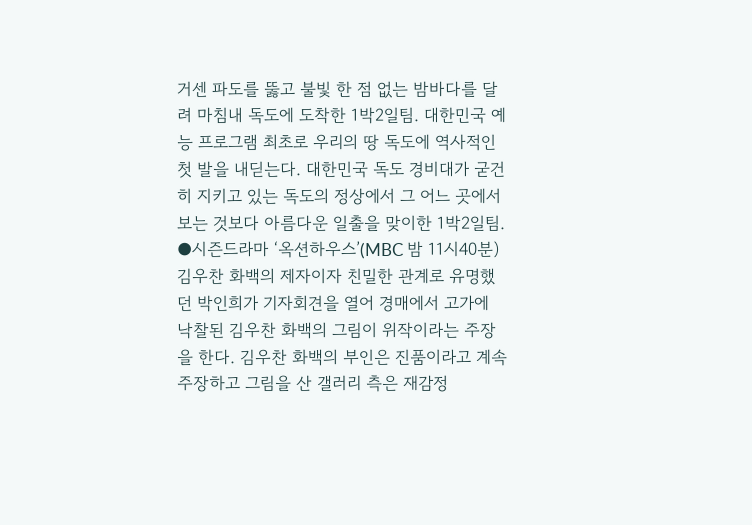거센 파도를 뚫고 불빛 한 점 없는 밤바다를 달려 마침내 독도에 도착한 1박2일팀. 대한민국 예능 프로그램 최초로 우리의 땅 독도에 역사적인 첫 발을 내딛는다. 대한민국 독도 경비대가 굳건히 지키고 있는 독도의 정상에서 그 어느 곳에서 보는 것보다 아름다운 일출을 맞이한 1박2일팀. ●시즌드라마 ‘옥션하우스’(MBC 밤 11시40분) 김우찬 화백의 제자이자 친밀한 관계로 유명했던 박인희가 기자회견을 열어 경매에서 고가에 낙찰된 김우찬 화백의 그림이 위작이라는 주장을 한다. 김우찬 화백의 부인은 진품이라고 계속 주장하고 그림을 산 갤러리 측은 재감정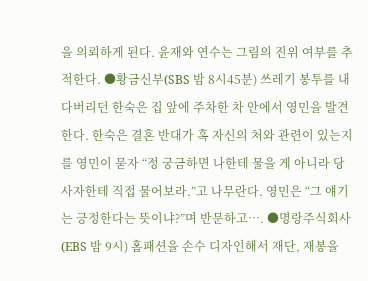을 의뢰하게 된다. 윤재와 연수는 그림의 진위 여부를 추적한다. ●황금신부(SBS 밤 8시45분) 쓰레기 봉투를 내다버리던 한숙은 집 앞에 주차한 차 안에서 영민을 발견한다. 한숙은 결혼 반대가 혹 자신의 처와 관련이 있는지를 영민이 묻자 “정 궁금하면 나한테 물을 게 아니라 당사자한테 직접 물어보라.”고 나무란다. 영민은 “그 얘기는 긍정한다는 뜻이냐?”며 반문하고…. ●명랑주식회사(EBS 밤 9시) 홈패션을 손수 디자인해서 재단, 재봉을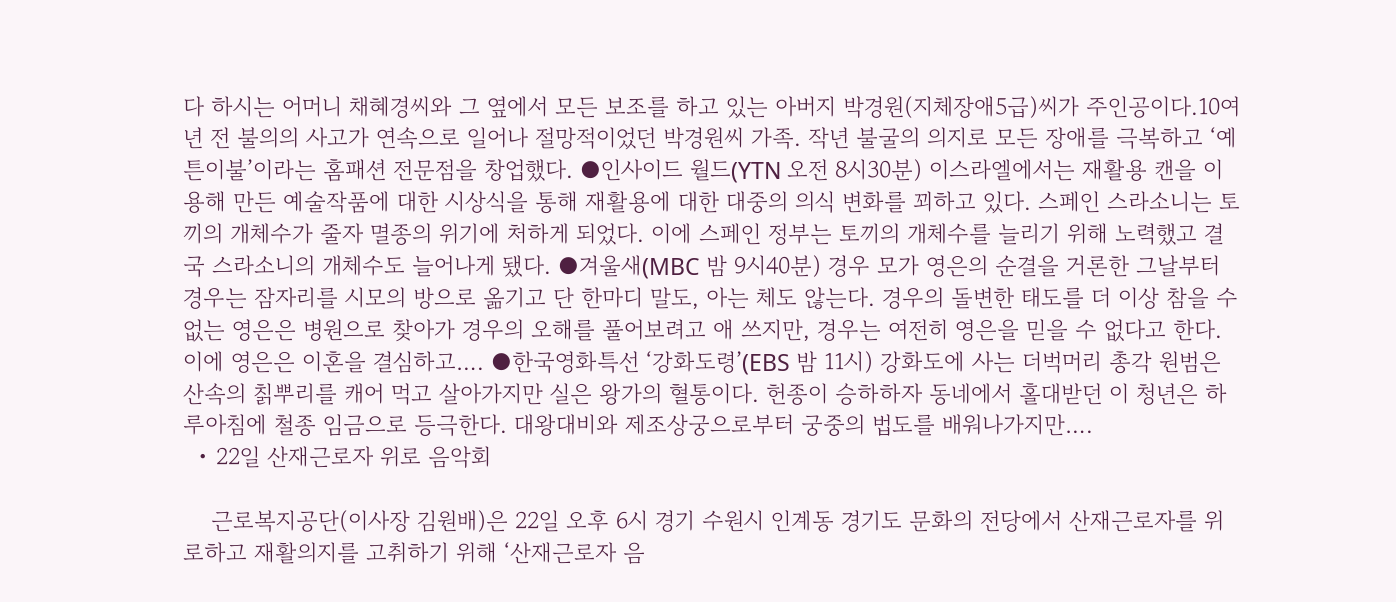다 하시는 어머니 채혜경씨와 그 옆에서 모든 보조를 하고 있는 아버지 박경원(지체장애5급)씨가 주인공이다.10여년 전 불의의 사고가 연속으로 일어나 절망적이었던 박경원씨 가족. 작년 불굴의 의지로 모든 장애를 극복하고 ‘예튼이불’이라는 홈패션 전문점을 창업했다. ●인사이드 월드(YTN 오전 8시30분) 이스라엘에서는 재활용 캔을 이용해 만든 예술작품에 대한 시상식을 통해 재활용에 대한 대중의 의식 변화를 꾀하고 있다. 스페인 스라소니는 토끼의 개체수가 줄자 멸종의 위기에 처하게 되었다. 이에 스페인 정부는 토끼의 개체수를 늘리기 위해 노력했고 결국 스라소니의 개체수도 늘어나게 됐다. ●겨울새(MBC 밤 9시40분) 경우 모가 영은의 순결을 거론한 그날부터 경우는 잠자리를 시모의 방으로 옮기고 단 한마디 말도, 아는 체도 않는다. 경우의 돌변한 태도를 더 이상 참을 수 없는 영은은 병원으로 찾아가 경우의 오해를 풀어보려고 애 쓰지만, 경우는 여전히 영은을 믿을 수 없다고 한다. 이에 영은은 이혼을 결심하고…. ●한국영화특선 ‘강화도령’(EBS 밤 11시) 강화도에 사는 더벅머리 총각 원범은 산속의 칡뿌리를 캐어 먹고 살아가지만 실은 왕가의 혈통이다. 헌종이 승하하자 동네에서 홀대받던 이 청년은 하루아침에 철종 임금으로 등극한다. 대왕대비와 제조상궁으로부터 궁중의 법도를 배워나가지만….
  • 22일 산재근로자 위로 음악회

    근로복지공단(이사장 김원배)은 22일 오후 6시 경기 수원시 인계동 경기도 문화의 전당에서 산재근로자를 위로하고 재활의지를 고취하기 위해 ‘산재근로자 음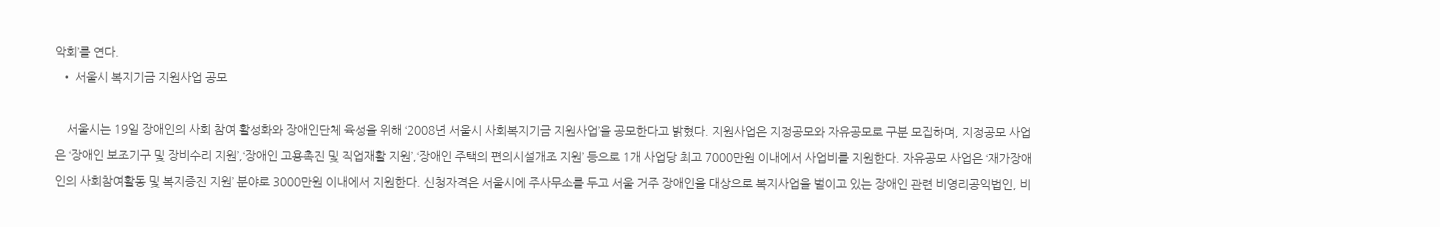악회’를 연다.
  • 서울시 복지기금 지원사업 공모

    서울시는 19일 장애인의 사회 참여 활성화와 장애인단체 육성을 위해 ‘2008년 서울시 사회복지기금 지원사업’을 공모한다고 밝혔다. 지원사업은 지정공모와 자유공모로 구분 모집하며, 지정공모 사업은 ‘장애인 보조기구 및 장비수리 지원’,‘장애인 고용촉진 및 직업재활 지원’,‘장애인 주택의 편의시설개조 지원’ 등으로 1개 사업당 최고 7000만원 이내에서 사업비를 지원한다. 자유공모 사업은 ‘재가장애인의 사회참여활동 및 복지증진 지원’ 분야로 3000만원 이내에서 지원한다. 신청자격은 서울시에 주사무소를 두고 서울 거주 장애인을 대상으로 복지사업을 벌이고 있는 장애인 관련 비영리공익법인, 비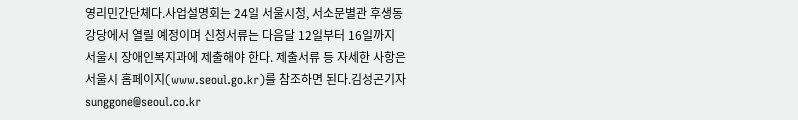영리민간단체다.사업설명회는 24일 서울시청, 서소문별관 후생동 강당에서 열릴 예정이며 신청서류는 다음달 12일부터 16일까지 서울시 장애인복지과에 제출해야 한다. 제출서류 등 자세한 사항은 서울시 홈페이지(www.seoul.go.kr)를 참조하면 된다.김성곤기자 sunggone@seoul.co.kr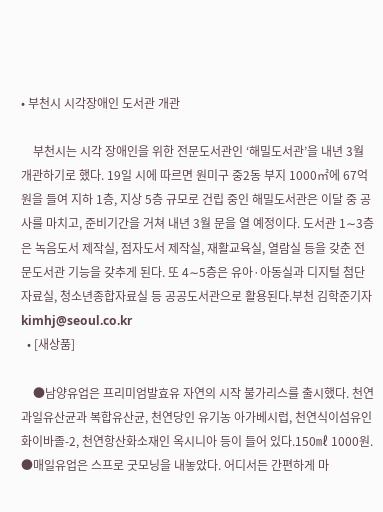• 부천시 시각장애인 도서관 개관

    부천시는 시각 장애인을 위한 전문도서관인 ‘해밀도서관’을 내년 3월 개관하기로 했다. 19일 시에 따르면 원미구 중2동 부지 1000㎡에 67억원을 들여 지하 1층, 지상 5층 규모로 건립 중인 해밀도서관은 이달 중 공사를 마치고, 준비기간을 거쳐 내년 3월 문을 열 예정이다. 도서관 1∼3층은 녹음도서 제작실, 점자도서 제작실, 재활교육실, 열람실 등을 갖춘 전문도서관 기능을 갖추게 된다. 또 4∼5층은 유아·아동실과 디지털 첨단자료실, 청소년종합자료실 등 공공도서관으로 활용된다.부천 김학준기자 kimhj@seoul.co.kr
  • [새상품]

    ●남양유업은 프리미엄발효유 자연의 시작 불가리스를 출시했다. 천연과일유산균과 복합유산균, 천연당인 유기농 아가베시럽, 천연식이섬유인 화이바졸-2, 천연항산화소재인 옥시니아 등이 들어 있다.150㎖ 1000원. ●매일유업은 스프로 굿모닝을 내놓았다. 어디서든 간편하게 마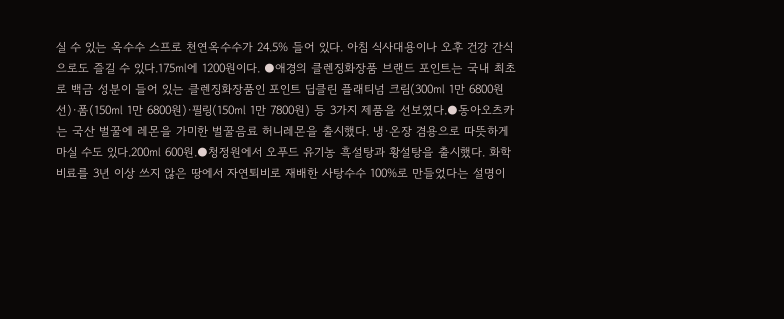실 수 있는 옥수수 스프로 천연옥수수가 24.5% 들어 있다. 아침 식사대용이나 오후 건강 간식으로도 즐길 수 있다.175㎖에 1200원이다. ●애경의 클렌징화장품 브랜드 포인트는 국내 최초로 백금 성분이 들어 있는 클렌징화장품인 포인트 딥클린 플래티넘 크림(300㎖ 1만 6800원선)·폼(150㎖ 1만 6800원)·필링(150㎖ 1만 7800원) 등 3가지 제품을 선보였다.●동아오츠카는 국산 벌꿀에 레몬을 가미한 벌꿀음료 허니레몬을 출시했다. 냉·온장 겸용으로 따뜻하게 마실 수도 있다.200㎖ 600원.●청정원에서 오푸드 유기농 흑설탕과 황설탕을 출시했다. 화학비료를 3년 이상 쓰지 않은 땅에서 자연퇴비로 재배한 사탕수수 100%로 만들었다는 설명이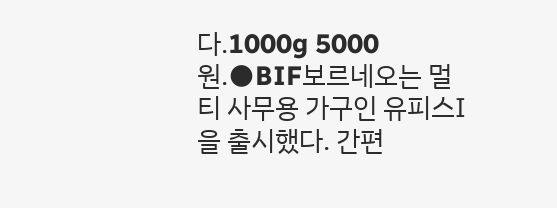다.1000g 5000원.●BIF보르네오는 멀티 사무용 가구인 유피스Ⅰ을 출시했다. 간편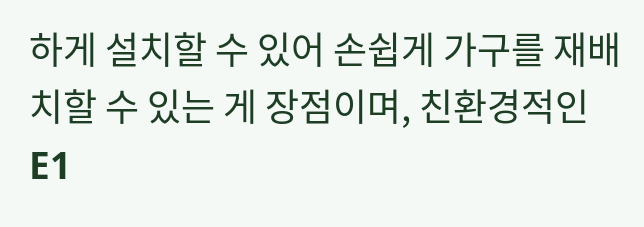하게 설치할 수 있어 손쉽게 가구를 재배치할 수 있는 게 장점이며, 친환경적인 E1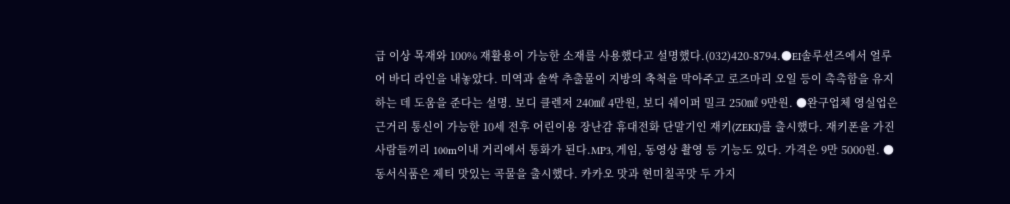급 이상 목재와 100% 재활용이 가능한 소재를 사용했다고 설명했다.(032)420-8794.●EI솔루션즈에서 얼루어 바디 라인을 내놓았다. 미역과 솔싹 추출물이 지방의 축척을 막아주고 로즈마리 오일 등이 촉촉함을 유지하는 데 도움을 준다는 설명. 보디 클렌저 240㎖ 4만원, 보디 쉐이퍼 밀크 250㎖ 9만원. ●완구업체 영실업은 근거리 통신이 가능한 10세 전후 어린이용 장난감 휴대전화 단말기인 재키(ZEKI)를 출시했다. 재키폰을 가진 사람들끼리 100m이내 거리에서 통화가 된다.MP3, 게임, 동영상 촬영 등 기능도 있다. 가격은 9만 5000원. ●동서식품은 제티 맛있는 곡물을 출시했다. 카카오 맛과 현미칠곡맛 두 가지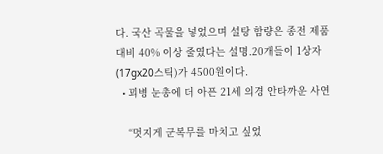다. 국산 곡물을 넣었으며 설탕 함량은 종전 제품 대비 40% 이상 줄였다는 설명.20개들이 1상자(17gx20스틱)가 4500원이다.
  • 꾀병 눈총에 더 아픈 21세 의경 안타까운 사연

    “멋지게 군복무를 마치고 싶었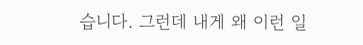습니다. 그런데 내게 왜 이런 일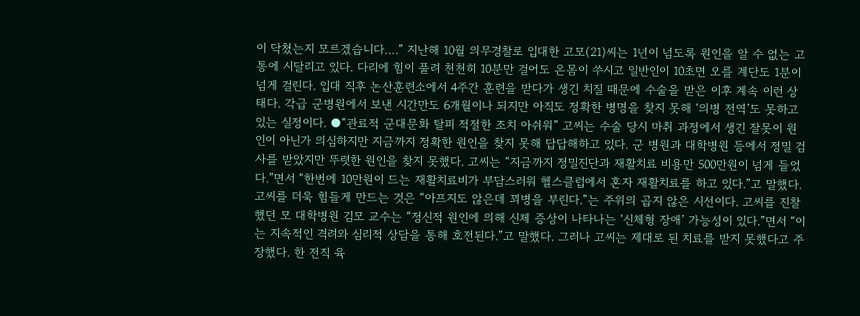이 닥쳤는지 모르겠습니다….” 지난해 10월 의무경찰로 입대한 고모(21)씨는 1년이 넘도록 원인을 알 수 없는 고통에 시달리고 있다. 다리에 힘이 풀려 천천히 10분만 걸어도 온몸이 쑤시고 일반인이 10초면 오를 계단도 1분이 넘게 걸린다. 입대 직후 논산훈련소에서 4주간 훈련을 받다가 생긴 치질 때문에 수술을 받은 이후 계속 이런 상태다. 각급 군병원에서 보낸 시간만도 6개월이나 되지만 아직도 정확한 병명을 찾지 못해 ‘의병 전역’도 못하고 있는 실정이다. ●“관료적 군대문화 탈피 적절한 조치 아쉬워” 고씨는 수술 당시 마취 과정에서 생긴 잘못이 원인이 아닌가 의심하지만 지금까지 정확한 원인을 찾지 못해 답답해하고 있다. 군 병원과 대학병원 등에서 정밀 검사를 받았지만 뚜렷한 원인을 찾지 못했다. 고씨는 “지금까지 정밀진단과 재활치료 비용만 500만원이 넘게 들었다.”면서 “한번에 10만원이 드는 재활치료비가 부담스러워 헬스클럽에서 혼자 재활치료를 하고 있다.”고 말했다. 고씨를 더욱 힘들게 만드는 것은 “아프지도 않은데 꾀병을 부린다.”는 주위의 곱지 않은 시선이다. 고씨를 진찰했던 모 대학병원 김모 교수는 “정신적 원인에 의해 신체 증상이 나타나는 ‘신체형 장애’ 가능성이 있다.”면서 “이는 지속적인 격려와 심리적 상담을 통해 호전된다.”고 말했다. 그러나 고씨는 제대로 된 치료를 받지 못했다고 주장했다. 한 전직 육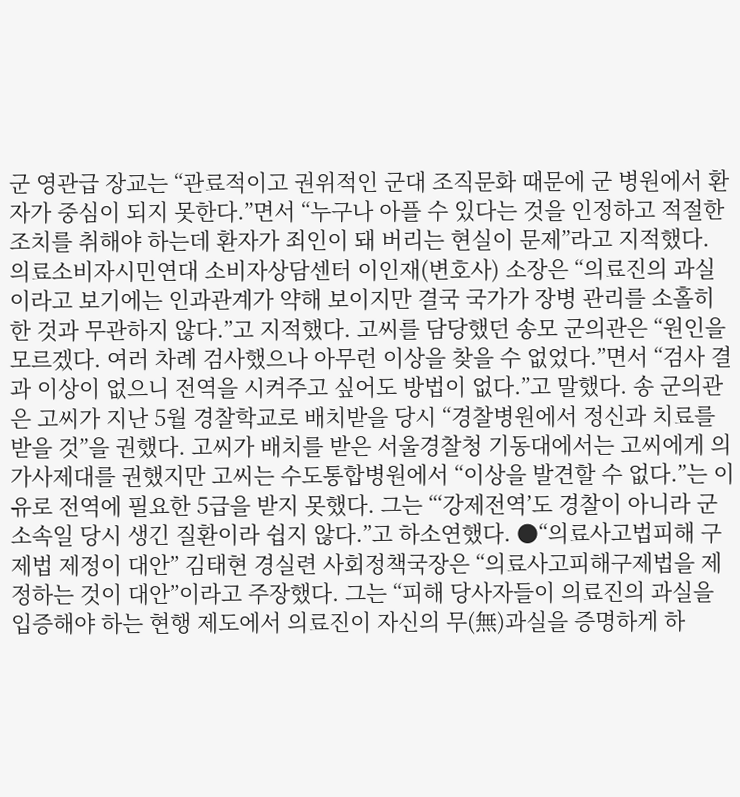군 영관급 장교는 “관료적이고 권위적인 군대 조직문화 때문에 군 병원에서 환자가 중심이 되지 못한다.”면서 “누구나 아플 수 있다는 것을 인정하고 적절한 조치를 취해야 하는데 환자가 죄인이 돼 버리는 현실이 문제”라고 지적했다. 의료소비자시민연대 소비자상담센터 이인재(변호사) 소장은 “의료진의 과실이라고 보기에는 인과관계가 약해 보이지만 결국 국가가 장병 관리를 소홀히 한 것과 무관하지 않다.”고 지적했다. 고씨를 담당했던 송모 군의관은 “원인을 모르겠다. 여러 차례 검사했으나 아무런 이상을 찾을 수 없었다.”면서 “검사 결과 이상이 없으니 전역을 시켜주고 싶어도 방법이 없다.”고 말했다. 송 군의관은 고씨가 지난 5월 경찰학교로 배치받을 당시 “경찰병원에서 정신과 치료를 받을 것”을 권했다. 고씨가 배치를 받은 서울경찰청 기동대에서는 고씨에게 의가사제대를 권했지만 고씨는 수도통합병원에서 “이상을 발견할 수 없다.”는 이유로 전역에 필요한 5급을 받지 못했다. 그는 “‘강제전역’도 경찰이 아니라 군 소속일 당시 생긴 질환이라 쉽지 않다.”고 하소연했다. ●“의료사고법피해 구제법 제정이 대안” 김태현 경실련 사회정책국장은 “의료사고피해구제법을 제정하는 것이 대안”이라고 주장했다. 그는 “피해 당사자들이 의료진의 과실을 입증해야 하는 현행 제도에서 의료진이 자신의 무(無)과실을 증명하게 하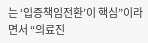는 ‘입증책임전환’이 핵심”이라면서 “의료진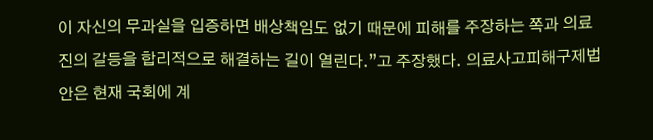이 자신의 무과실을 입증하면 배상책임도 없기 때문에 피해를 주장하는 쪽과 의료진의 갈등을 합리적으로 해결하는 길이 열린다.”고 주장했다. 의료사고피해구제법안은 현재 국회에 계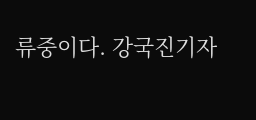류중이다. 강국진기자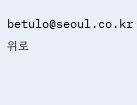betulo@seoul.co.kr
위로